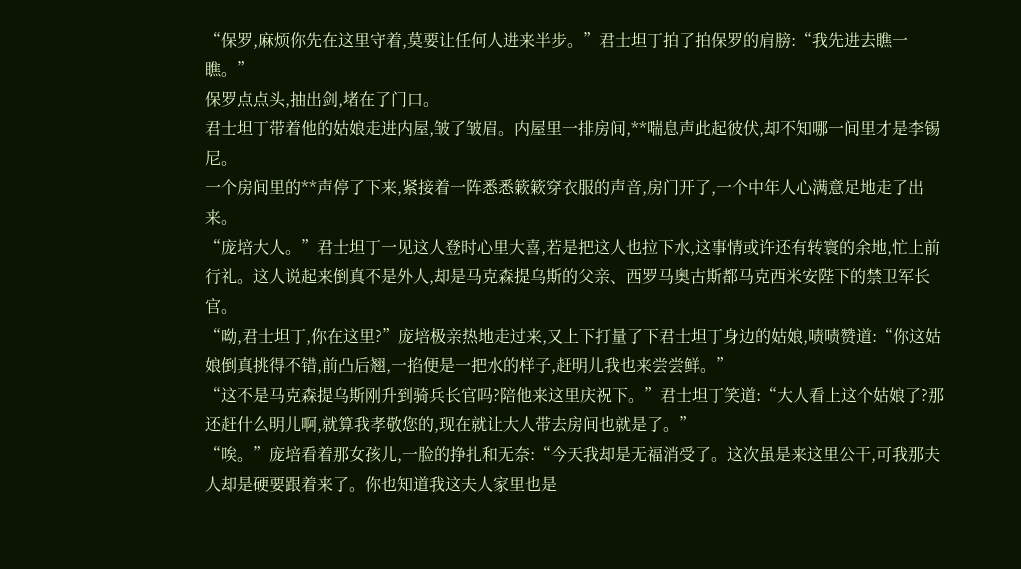“保罗,麻烦你先在这里守着,莫要让任何人进来半步。”君士坦丁拍了拍保罗的肩膀:“我先进去瞧一瞧。”
保罗点点头,抽出剑,堵在了门口。
君士坦丁带着他的姑娘走进内屋,皱了皱眉。内屋里一排房间,**喘息声此起彼伏,却不知哪一间里才是李锡尼。
一个房间里的**声停了下来,紧接着一阵悉悉簌簌穿衣服的声音,房门开了,一个中年人心满意足地走了出来。
“庞培大人。”君士坦丁一见这人登时心里大喜,若是把这人也拉下水,这事情或许还有转寰的余地,忙上前行礼。这人说起来倒真不是外人,却是马克森提乌斯的父亲、西罗马奥古斯都马克西米安陛下的禁卫军长官。
“呦,君士坦丁,你在这里?”庞培极亲热地走过来,又上下打量了下君士坦丁身边的姑娘,啧啧赞道:“你这姑娘倒真挑得不错,前凸后翘,一掐便是一把水的样子,赶明儿我也来尝尝鲜。”
“这不是马克森提乌斯刚升到骑兵长官吗?陪他来这里庆祝下。”君士坦丁笑道:“大人看上这个姑娘了?那还赶什么明儿啊,就算我孝敬您的,现在就让大人带去房间也就是了。”
“唉。”庞培看着那女孩儿,一脸的挣扎和无奈:“今天我却是无福消受了。这次虽是来这里公干,可我那夫人却是硬要跟着来了。你也知道我这夫人家里也是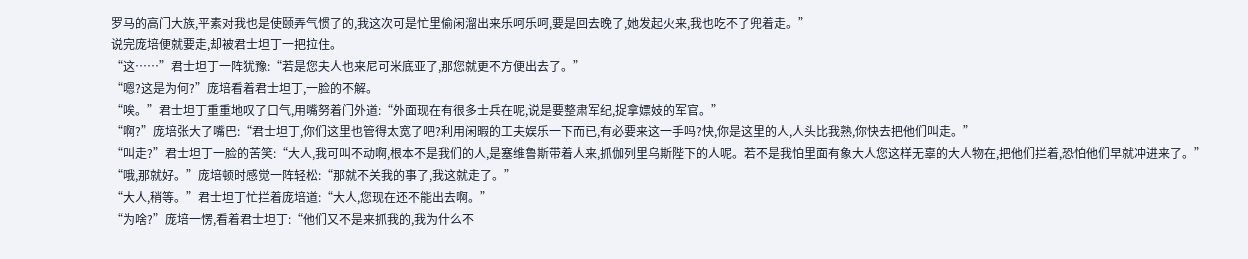罗马的高门大族,平素对我也是使颐弄气惯了的,我这次可是忙里偷闲溜出来乐呵乐呵,要是回去晚了,她发起火来,我也吃不了兜着走。”
说完庞培便就要走,却被君士坦丁一把拉住。
“这……”君士坦丁一阵犹豫:“若是您夫人也来尼可米底亚了,那您就更不方便出去了。”
“嗯?这是为何?”庞培看着君士坦丁,一脸的不解。
“唉。”君士坦丁重重地叹了口气,用嘴努着门外道:“外面现在有很多士兵在呢,说是要整肃军纪,捉拿嫖妓的军官。”
“啊?”庞培张大了嘴巴:“君士坦丁,你们这里也管得太宽了吧?利用闲暇的工夫娱乐一下而已,有必要来这一手吗?快,你是这里的人,人头比我熟,你快去把他们叫走。”
“叫走?”君士坦丁一脸的苦笑:“大人,我可叫不动啊,根本不是我们的人,是塞维鲁斯带着人来,抓伽列里乌斯陛下的人呢。若不是我怕里面有象大人您这样无辜的大人物在,把他们拦着,恐怕他们早就冲进来了。”
“哦,那就好。”庞培顿时感觉一阵轻松:“那就不关我的事了,我这就走了。”
“大人,稍等。”君士坦丁忙拦着庞培道:“大人,您现在还不能出去啊。”
“为啥?”庞培一愣,看着君士坦丁:“他们又不是来抓我的,我为什么不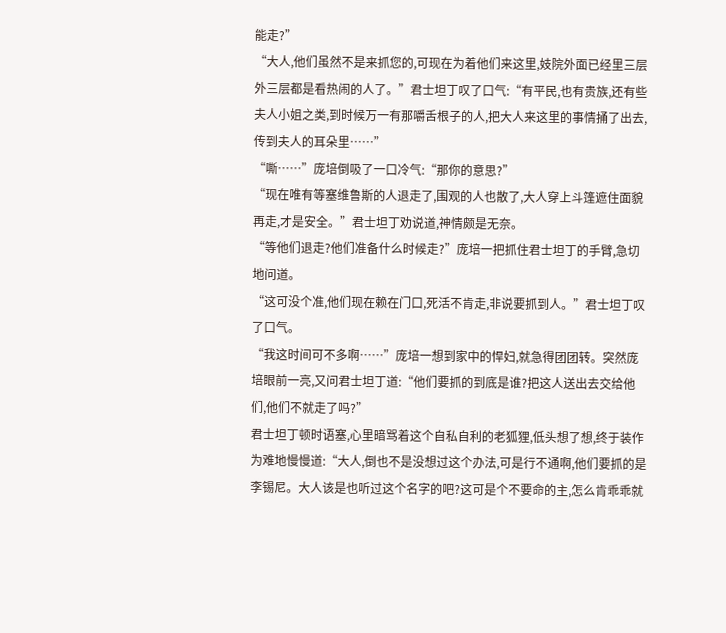能走?”
“大人,他们虽然不是来抓您的,可现在为着他们来这里,妓院外面已经里三层外三层都是看热闹的人了。”君士坦丁叹了口气:“有平民,也有贵族,还有些夫人小姐之类,到时候万一有那嚼舌根子的人,把大人来这里的事情捅了出去,传到夫人的耳朵里……”
“嘶……”庞培倒吸了一口冷气:“那你的意思?”
“现在唯有等塞维鲁斯的人退走了,围观的人也散了,大人穿上斗篷遮住面貌再走,才是安全。”君士坦丁劝说道,神情颇是无奈。
“等他们退走?他们准备什么时候走?”庞培一把抓住君士坦丁的手臂,急切地问道。
“这可没个准,他们现在赖在门口,死活不肯走,非说要抓到人。”君士坦丁叹了口气。
“我这时间可不多啊……”庞培一想到家中的悍妇,就急得团团转。突然庞培眼前一亮,又问君士坦丁道:“他们要抓的到底是谁?把这人送出去交给他们,他们不就走了吗?”
君士坦丁顿时语塞,心里暗骂着这个自私自利的老狐狸,低头想了想,终于装作为难地慢慢道:“大人,倒也不是没想过这个办法,可是行不通啊,他们要抓的是李锡尼。大人该是也听过这个名字的吧?这可是个不要命的主,怎么肯乖乖就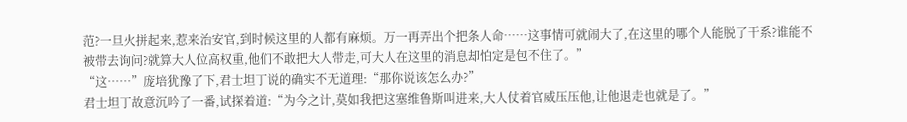范?一旦火拼起来,惹来治安官,到时候这里的人都有麻烦。万一再弄出个把条人命……这事情可就闹大了,在这里的哪个人能脱了干系?谁能不被带去询问?就算大人位高权重,他们不敢把大人带走,可大人在这里的消息却怕定是包不住了。”
“这……”庞培犹豫了下,君士坦丁说的确实不无道理:“那你说该怎么办?”
君士坦丁故意沉吟了一番,试探着道:“为今之计,莫如我把这塞维鲁斯叫进来,大人仗着官威压压他,让他退走也就是了。”